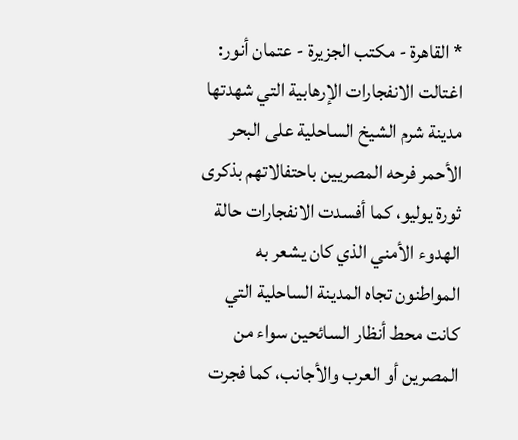* القاهرة - مكتب الجزيرة - عتمان أنور: اغتالت الانفجارات الإرهابية التي شهدتها مدينة شرم الشيخ الساحلية على البحر الأحمر فرحه المصريين باحتفالاتهم بذكرى ثورة يوليو، كما أفسدت الانفجارات حالة الهدوء الأمني الذي كان يشعر به المواطنون تجاه المدينة الساحلية التي كانت محط أنظار السائحين سواء من المصرين أو العرب والأجانب، كما فجرت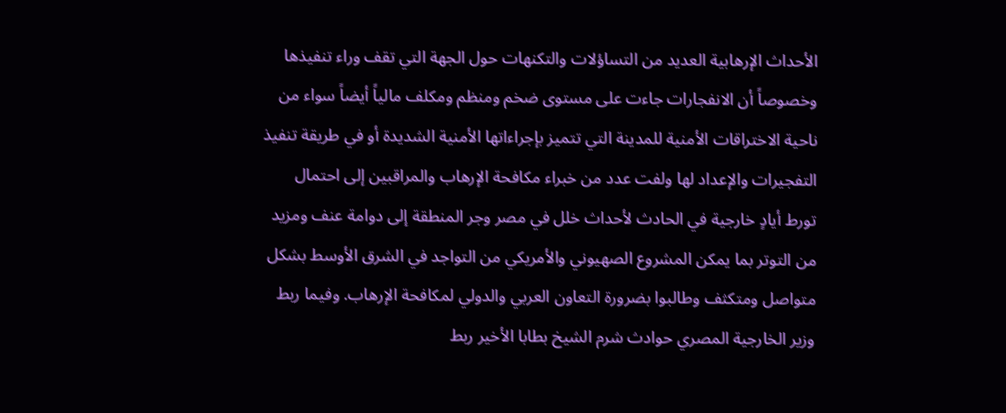الأحداث الإرهابية العديد من التساؤلات والتكنهات حول الجهة التي تقف وراء تنفيذها وخصوصاً أن الانفجارات جاءت على مستوى ضخم ومنظم ومكلف مالياً أيضاً سواء من ناحية الاختراقات الأمنية للمدينة التي تتميز بإجراءاتها الأمنية الشديدة أو في طريقة تنفيذ التفجيرات والإعداد لها ولفت عدد من خبراء مكافحة الإرهاب والمراقبين إلى احتمال تورط أيادٍ خارجية في الحادث لأحداث خلل في مصر وجر المنطقة إلى دوامة عنف ومزيد من التوتر بما يمكن المشروع الصهيوني والأمريكي من التواجد في الشرق الأوسط بشكل متواصل ومتكثف وطالبوا بضرورة التعاون العربي والدولي لمكافحة الإرهاب. وفيما ربط وزير الخارجية المصري حوادث شرم الشيخ بطابا الأخير ربط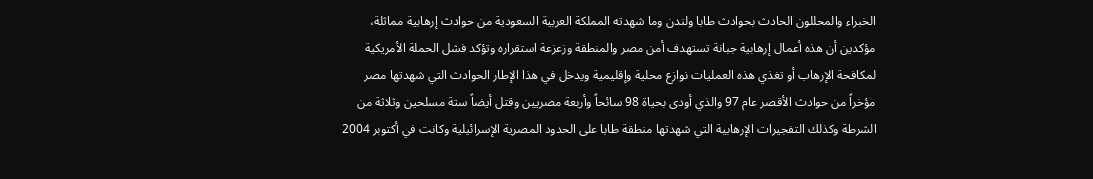الخبراء والمحللون الحادث بحوادث طابا ولندن وما شهدته المملكة العربية السعودية من حوادث إرهابية مماثلة، مؤكدين أن هذه أعمال إرهابية جبانة تستهدف أمن مصر والمنطقة وزعزعة استقراره وتؤكد فشل الحملة الأمريكية لمكافحة الإرهاب أو تغذي هذه العمليات نوازع محلية وإقليمية ويدخل في هذا الإطار الحوادث التي شهدتها مصر مؤخراً من حوادث الأقصر عام 97 والذي أودى بحياة 98 سائحاً وأربعة مصريين وقتل أيضاً ستة مسلحين وثلاثة من الشرطة وكذلك التفجيرات الإرهابية التي شهدتها منطقة طابا على الحدود المصرية الإسرائيلية وكانت في أكتوبر 2004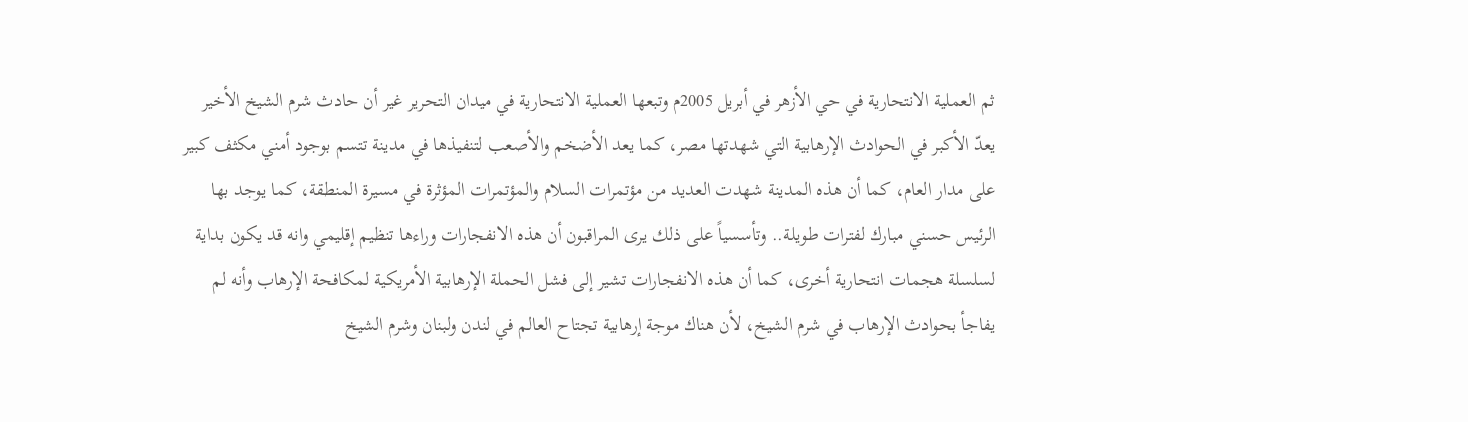ثم العملية الانتحارية في حي الأزهر في أبريل 2005م وتبعها العملية الانتحارية في ميدان التحرير غير أن حادث شرم الشيخ الأخير يعدّ الأكبر في الحوادث الإرهابية التي شهدتها مصر، كما يعد الأضخم والأصعب لتنفيذها في مدينة تتسم بوجود أمني مكثف كبير على مدار العام، كما أن هذه المدينة شهدت العديد من مؤتمرات السلام والمؤتمرات المؤثرة في مسيرة المنطقة، كما يوجد بها الرئيس حسني مبارك لفترات طويلة.. وتأسسياً على ذلك يرى المراقبون أن هذه الانفجارات وراءها تنظيم إقليمي وانه قد يكون بداية لسلسلة هجمات انتحارية أخرى، كما أن هذه الانفجارات تشير إلى فشل الحملة الإرهابية الأمريكية لمكافحة الإرهاب وأنه لم يفاجأ بحوادث الإرهاب في شرم الشيخ، لأن هناك موجة إرهابية تجتاح العالم في لندن ولبنان وشرم الشيخ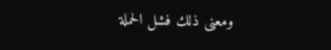ومعنى ذلك فشل الحملة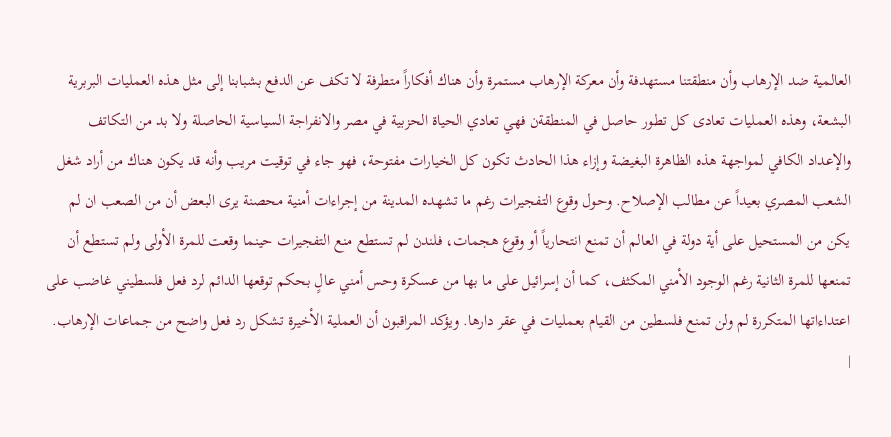العالمية ضد الإرهاب وأن منطقتنا مستهدفة وأن معركة الإرهاب مستمرة وأن هناك أفكاراً متطرفة لا تكف عن الدفع بشبابنا إلى مثل هذه العمليات البربرية البشعة، وهذه العمليات تعادى كل تطور حاصل في المنطقةن فهي تعادي الحياة الحزبية في مصر والانفراجة السياسية الحاصلة ولا بد من التكاتف والإعداد الكافي لمواجهة هذه الظاهرة البغيضة وإزاء هذا الحادث تكون كل الخيارات مفتوحة، فهو جاء في توقيت مريب وأنه قد يكون هناك من أراد شغل الشعب المصري بعيداً عن مطالب الإصلاح. وحول وقوع التفجيرات رغم ما تشهده المدينة من إجراءات أمنية محصنة يرى البعض أن من الصعب ان لم يكن من المستحيل على أية دولة في العالم أن تمنع انتحارياً أو وقوع هجمات، فلندن لم تستطع منع التفجيرات حينما وقعت للمرة الأولى ولم تستطع أن تمنعها للمرة الثانية رغم الوجود الأمني المكثف، كما أن إسرائيل على ما بها من عسكرة وحس أمني عالٍ بحكم توقعها الدائم لرد فعل فلسطيني غاضب على اعتداءاتها المتكررة لم ولن تمنع فلسطين من القيام بعمليات في عقر دارها. ويؤكد المراقبون أن العملية الأخيرة تشكل رد فعل واضح من جماعات الإرهاب.
|